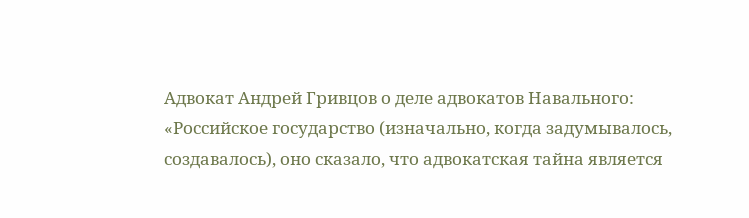Адвокат Андрей Гривцов о деле адвокатов Навального: «Российское государство (изначально, когда задумывалось, создавалось), оно сказало, что адвокатская тайна является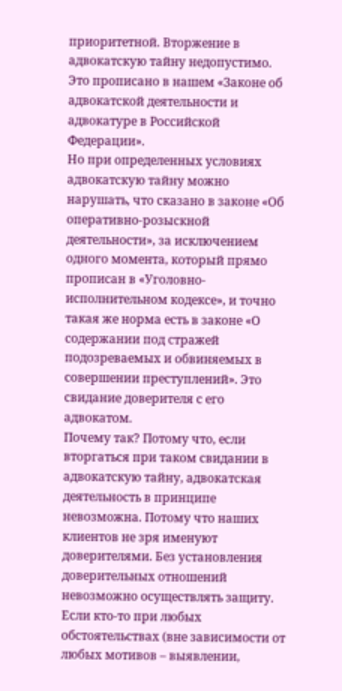приоритетной. Вторжение в адвокатскую тайну недопустимо. Это прописано в нашем «Законе об адвокатской деятельности и адвокатуре в Российской Федерации».
Но при определенных условиях адвокатскую тайну можно нарушать, что сказано в законе «Об оперативно-розыскной деятельности», за исключением одного момента, который прямо прописан в «Уголовно-исполнительном кодексе», и точно такая же норма есть в законе «О содержании под стражей подозреваемых и обвиняемых в совершении преступлений». Это свидание доверителя с его адвокатом.
Почему так? Потому что, если вторгаться при таком свидании в адвокатскую тайну, адвокатская деятельность в принципе невозможна. Потому что наших клиентов не зря именуют доверителями. Без установления доверительных отношений невозможно осуществлять защиту. Если кто-то при любых обстоятельствах (вне зависимости от любых мотивов – выявлении,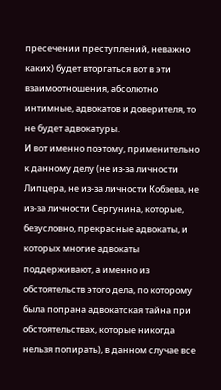пресечении преступлений, неважно каких) будет вторгаться вот в эти взаимоотношения, абсолютно интимные, адвокатов и доверителя, то не будет адвокатуры.
И вот именно поэтому, применительно к данному делу (не из-за личности Липцера, не из-за личности Кобзева, не из-за личности Сергунина, которые, безусловно, прекрасные адвокаты, и которых многие адвокаты поддерживают, а именно из обстоятельств этого дела, по которому была попрана адвокатская тайна при обстоятельствах, которые никогда нельзя попирать), в данном случае все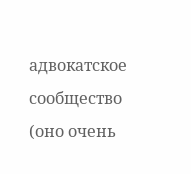адвокатское сообщество (оно очень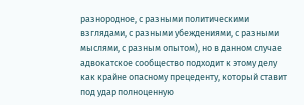разнородное, с разными политическими взглядами, с разными убеждениями, с разными мыслями, с разным опытом), но в данном случае адвокатское сообщество подходит к этому делу как крайне опасному прецеденту, который ставит под удар полноценную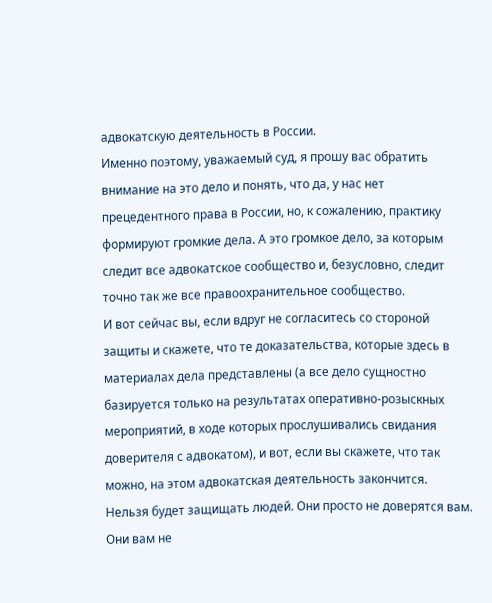адвокатскую деятельность в России.
Именно поэтому, уважаемый суд, я прошу вас обратить внимание на это дело и понять, что да, у нас нет прецедентного права в России, но, к сожалению, практику формируют громкие дела. А это громкое дело, за которым следит все адвокатское сообщество и, безусловно, следит точно так же все правоохранительное сообщество.
И вот сейчас вы, если вдруг не согласитесь со стороной защиты и скажете, что те доказательства, которые здесь в материалах дела представлены (а все дело сущностно базируется только на результатах оперативно-розыскных мероприятий, в ходе которых прослушивались свидания доверителя с адвокатом), и вот, если вы скажете, что так можно, на этом адвокатская деятельность закончится. Нельзя будет защищать людей. Они просто не доверятся вам. Они вам не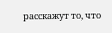расскажут то, что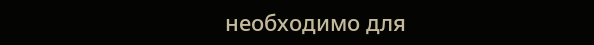необходимо для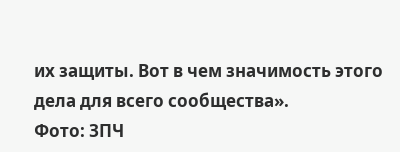их защиты. Вот в чем значимость этого дела для всего сообщества».
Фото: ЗПЧ